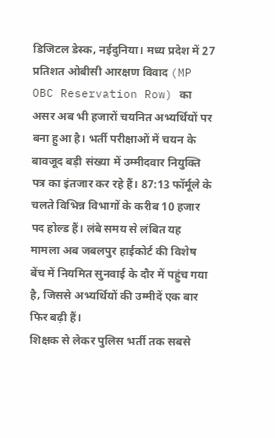डिजिटल डेस्क, नईदुनिया। मध्य प्रदेश में 27 प्रतिशत ओबीसी आरक्षण विवाद (MP OBC Reservation Row) का असर अब भी हजारों चयनित अभ्यर्थियों पर बना हुआ है। भर्ती परीक्षाओं में चयन के बावजूद बड़ी संख्या में उम्मीदवार नियुक्ति पत्र का इंतजार कर रहे हैं। 87:13 फॉर्मूले के चलते विभिन्न विभागों के करीब 10 हजार पद होल्ड हैं। लंबे समय से लंबित यह मामला अब जबलपुर हाईकोर्ट की विशेष बेंच में नियमित सुनवाई के दौर में पहुंच गया है, जिससे अभ्यर्थियों की उम्मीदें एक बार फिर बढ़ी हैं।
शिक्षक से लेकर पुलिस भर्ती तक सबसे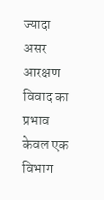ज्यादा असर
आरक्षण विवाद का प्रभाव केवल एक विभाग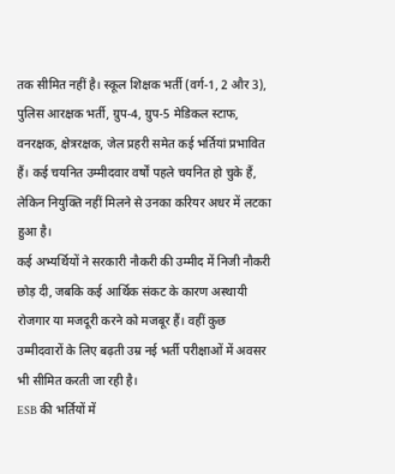तक सीमित नहीं है। स्कूल शिक्षक भर्ती (वर्ग-1, 2 और 3), पुलिस आरक्षक भर्ती, ग्रुप-4, ग्रुप-5 मेडिकल स्टाफ, वनरक्षक, क्षेत्ररक्षक, जेल प्रहरी समेत कई भर्तियां प्रभावित हैं। कई चयनित उम्मीदवार वर्षों पहले चयनित हो चुके हैं, लेकिन नियुक्ति नहीं मिलने से उनका करियर अधर में लटका हुआ है।
कई अभ्यर्थियों ने सरकारी नौकरी की उम्मीद में निजी नौकरी छोड़ दी, जबकि कई आर्थिक संकट के कारण अस्थायी रोजगार या मजदूरी करने को मजबूर हैं। वहीं कुछ उम्मीदवारों के लिए बढ़ती उम्र नई भर्ती परीक्षाओं में अवसर भी सीमित करती जा रही है।
ESB की भर्तियों में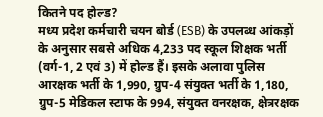कितने पद होल्ड?
मध्य प्रदेश कर्मचारी चयन बोर्ड (ESB) के उपलब्ध आंकड़ों के अनुसार सबसे अधिक 4,233 पद स्कूल शिक्षक भर्ती (वर्ग-1, 2 एवं 3) में होल्ड हैं। इसके अलावा पुलिस आरक्षक भर्ती के 1,990, ग्रुप-4 संयुक्त भर्ती के 1,180, ग्रुप-5 मेडिकल स्टाफ के 994, संयुक्त वनरक्षक, क्षेत्ररक्षक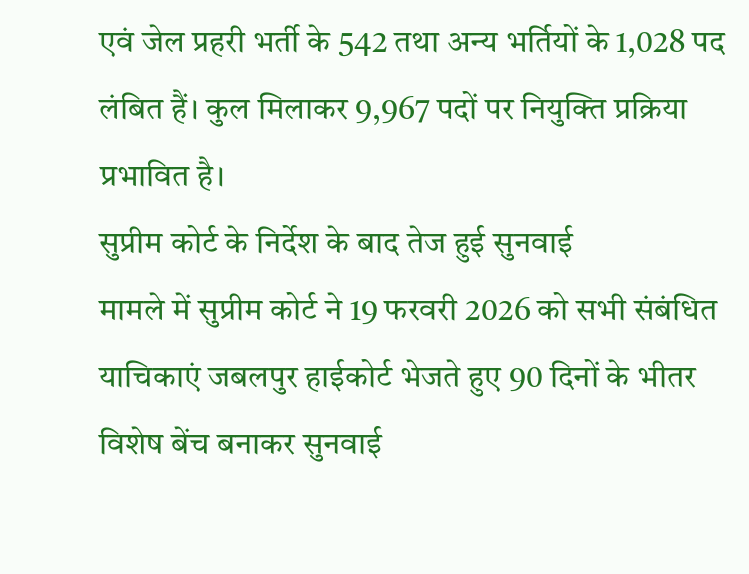एवं जेल प्रहरी भर्ती के 542 तथा अन्य भर्तियों के 1,028 पद लंबित हैं। कुल मिलाकर 9,967 पदों पर नियुक्ति प्रक्रिया प्रभावित है।
सुप्रीम कोर्ट के निर्देश के बाद तेज हुई सुनवाई
मामले में सुप्रीम कोर्ट ने 19 फरवरी 2026 को सभी संबंधित याचिकाएं जबलपुर हाईकोर्ट भेजते हुए 90 दिनों के भीतर विशेष बेंच बनाकर सुनवाई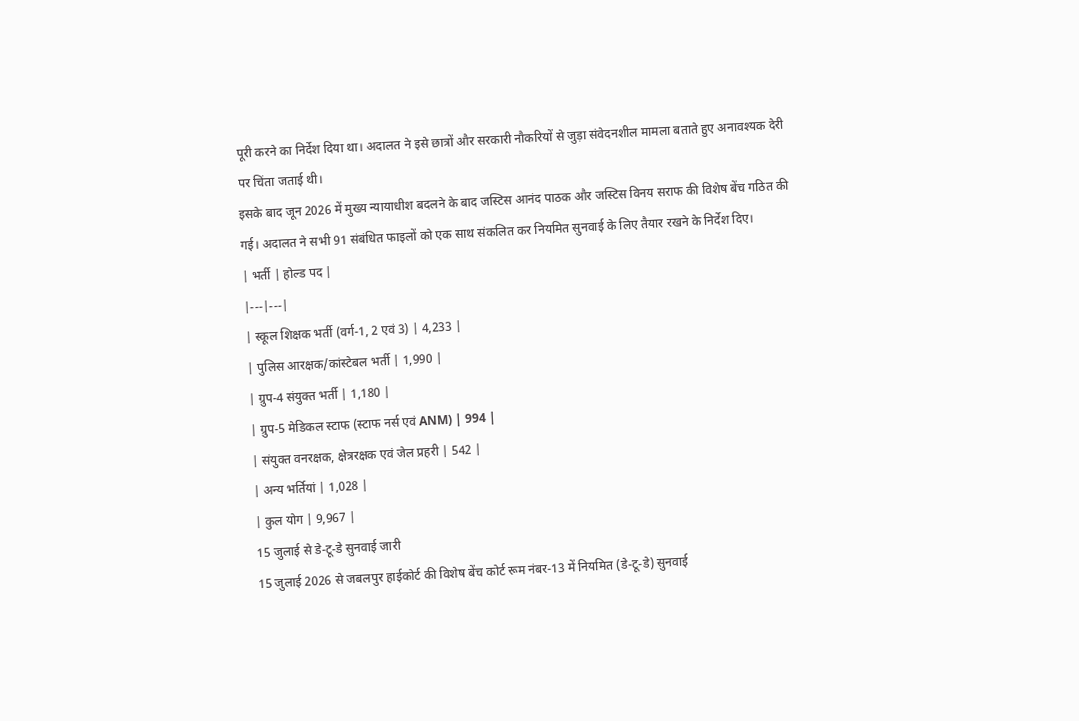पूरी करने का निर्देश दिया था। अदालत ने इसे छात्रों और सरकारी नौकरियों से जुड़ा संवेदनशील मामला बताते हुए अनावश्यक देरी पर चिंता जताई थी।
इसके बाद जून 2026 में मुख्य न्यायाधीश बदलने के बाद जस्टिस आनंद पाठक और जस्टिस विनय सराफ की विशेष बेंच गठित की गई। अदालत ने सभी 91 संबंधित फाइलों को एक साथ संकलित कर नियमित सुनवाई के लिए तैयार रखने के निर्देश दिए।
| भर्ती | होल्ड पद |
|---|---|
| स्कूल शिक्षक भर्ती (वर्ग-1, 2 एवं 3) | 4,233 |
| पुलिस आरक्षक/कांस्टेबल भर्ती | 1,990 |
| ग्रुप-4 संयुक्त भर्ती | 1,180 |
| ग्रुप-5 मेडिकल स्टाफ (स्टाफ नर्स एवं ANM) | 994 |
| संयुक्त वनरक्षक, क्षेत्ररक्षक एवं जेल प्रहरी | 542 |
| अन्य भर्तियां | 1,028 |
| कुल योग | 9,967 |
15 जुलाई से डे-टू-डे सुनवाई जारी
15 जुलाई 2026 से जबलपुर हाईकोर्ट की विशेष बेंच कोर्ट रूम नंबर-13 में नियमित (डे-टू-डे) सुनवाई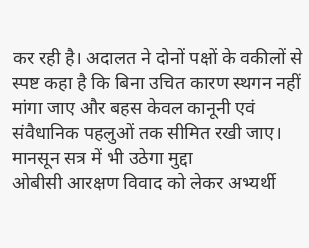कर रही है। अदालत ने दोनों पक्षों के वकीलों से स्पष्ट कहा है कि बिना उचित कारण स्थगन नहीं मांगा जाए और बहस केवल कानूनी एवं संवैधानिक पहलुओं तक सीमित रखी जाए।
मानसून सत्र में भी उठेगा मुद्दा
ओबीसी आरक्षण विवाद को लेकर अभ्यर्थी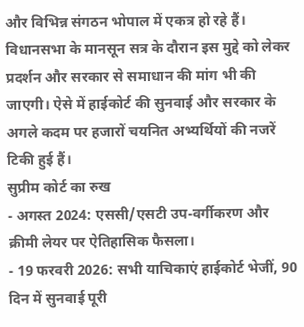और विभिन्न संगठन भोपाल में एकत्र हो रहे हैं। विधानसभा के मानसून सत्र के दौरान इस मुद्दे को लेकर प्रदर्शन और सरकार से समाधान की मांग भी की जाएगी। ऐसे में हाईकोर्ट की सुनवाई और सरकार के अगले कदम पर हजारों चयनित अभ्यर्थियों की नजरें टिकी हुई हैं।
सुप्रीम कोर्ट का रुख
- अगस्त 2024: एससी/एसटी उप-वर्गीकरण और क्रीमी लेयर पर ऐतिहासिक फैसला।
- 19 फरवरी 2026: सभी याचिकाएं हाईकोर्ट भेजीं, 90 दिन में सुनवाई पूरी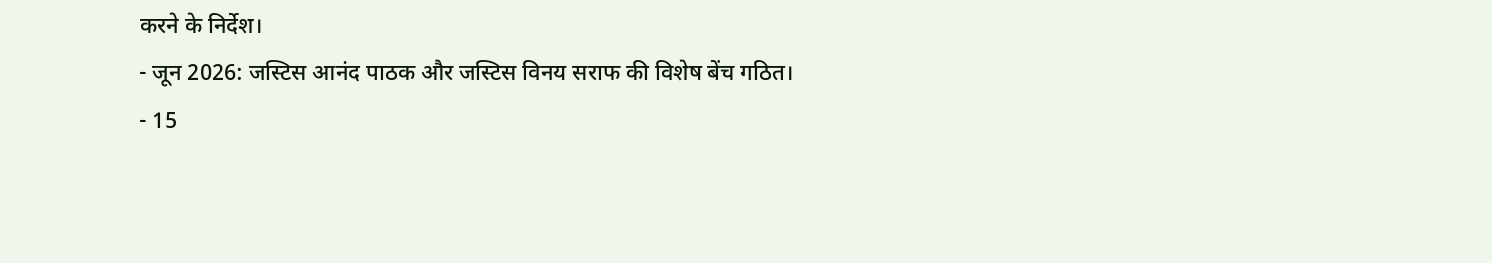करने के निर्देश।
- जून 2026: जस्टिस आनंद पाठक और जस्टिस विनय सराफ की विशेष बेंच गठित।
- 15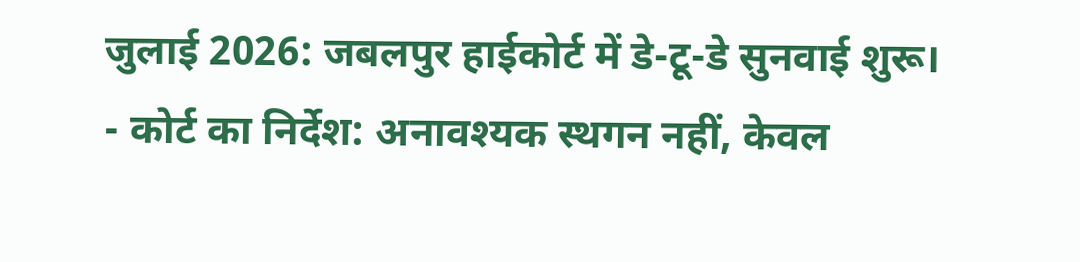जुलाई 2026: जबलपुर हाईकोर्ट में डे-टू-डे सुनवाई शुरू।
- कोर्ट का निर्देश: अनावश्यक स्थगन नहीं, केवल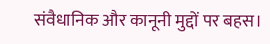संवैधानिक और कानूनी मुद्दों पर बहस।